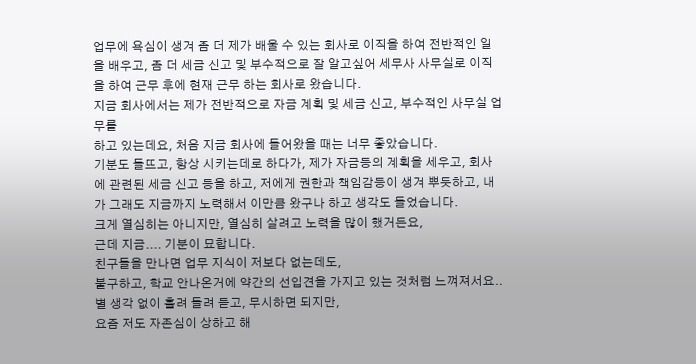업무에 욕심이 생겨 좀 더 제가 배울 수 있는 회사로 이직을 하여 전반적인 일을 배우고, 좀 더 세금 신고 및 부수적으로 잘 알고싶어 세무사 사무실로 이직을 하여 근무 후에 현재 근무 하는 회사로 왔습니다.
지금 회사에서는 제가 전반적으로 자금 계획 및 세금 신고, 부수적인 사무실 업무를
하고 있는데요, 처음 지금 회사에 들어왔을 때는 너무 좋았습니다.
기분도 들뜨고, 항상 시키는데로 하다가, 제가 자금등의 계획을 세우고, 회사에 관련된 세금 신고 등을 하고, 저에게 권한과 책임감등이 생겨 뿌듯하고, 내가 그래도 지금까지 노력해서 이만큼 왔구나 하고 생각도 들었습니다.
크게 열심히는 아니지만, 열심히 살려고 노력을 많이 했거든요,
근데 지금.... 기분이 묘합니다.
친구들을 만나면 업무 지식이 저보다 없는데도,
불구하고, 학교 안나온거에 약간의 선입견을 가지고 있는 것처럼 느껴져서요.. 별 생각 없이 흘려 들려 듣고, 무시하면 되지만,
요즘 저도 자존심이 상하고 해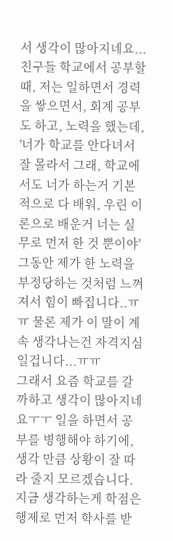서 생각이 많아지네요...
친구들 학교에서 공부할 때, 저는 일하면서 경력을 쌓으면서, 회계 공부도 하고, 노력을 했는데, '너가 학교를 안다녀서 잘 몰라서 그래, 학교에서도 너가 하는거 기본적으로 다 배워, 우린 이론으로 배운거 너는 실무로 먼저 한 것 뿐이야' 그동안 제가 한 노력을 부정당하는 것처럼 느껴져서 힘이 빠집니다..ㅠㅠ 물론 제가 이 말이 계속 생각나는건 자격지심일겁니다...ㅠㅠ
그래서 요즘 학교를 갈까하고 생각이 많아지네요ㅜㅜ 일을 하면서 공부를 병행해야 하기에, 생각 만큼 상황이 잘 따라 줄지 모르겠습니다.
지금 생각하는게 학점은행제로 먼저 학사를 받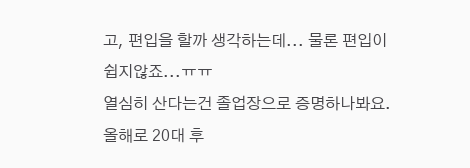고, 편입을 할까 생각하는데... 물론 편입이 쉽지않죠...ㅠㅠ
열심히 산다는건 졸업장으로 증명하나봐요.
올해로 20대 후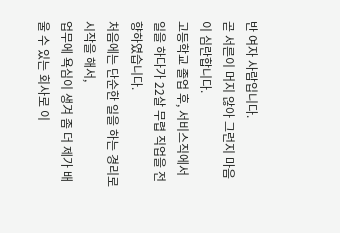반 여자 사람입니다.
곧 서른이 머지 않아 그런지 마음이 심란합니다.
고등학교 졸업 후, 서비스직에서 일을 하다가 22살 무렵 직업을 전향하였습니다.
처음에는 단순한 일을 하는 경리로 시작을 해서,
업무에 욕심이 생겨 좀 더 제가 배울 수 있는 회사로 이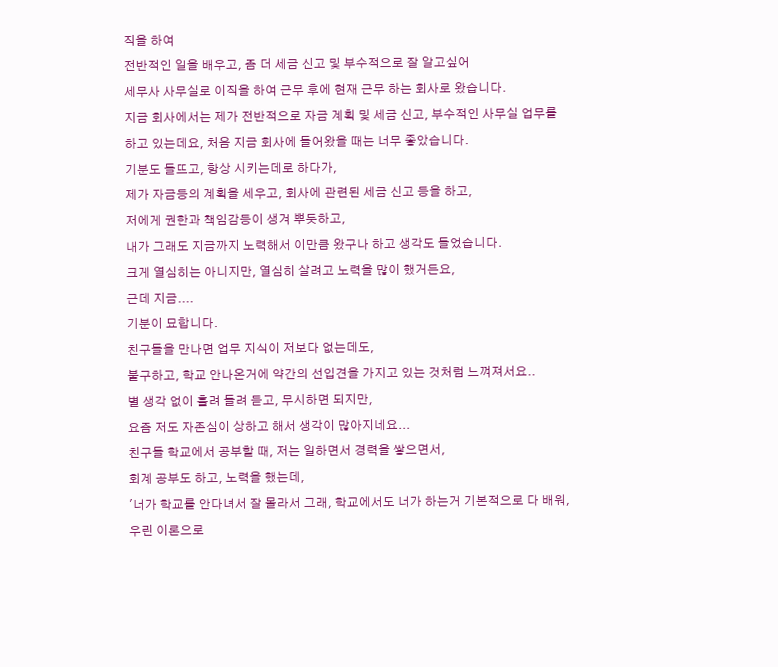직을 하여
전반적인 일을 배우고, 좀 더 세금 신고 및 부수적으로 잘 알고싶어
세무사 사무실로 이직을 하여 근무 후에 현재 근무 하는 회사로 왔습니다.
지금 회사에서는 제가 전반적으로 자금 계획 및 세금 신고, 부수적인 사무실 업무를
하고 있는데요, 처음 지금 회사에 들어왔을 때는 너무 좋았습니다.
기분도 들뜨고, 항상 시키는데로 하다가,
제가 자금등의 계획을 세우고, 회사에 관련된 세금 신고 등을 하고,
저에게 권한과 책임감등이 생겨 뿌듯하고,
내가 그래도 지금까지 노력해서 이만큼 왔구나 하고 생각도 들었습니다.
크게 열심히는 아니지만, 열심히 살려고 노력을 많이 했거든요,
근데 지금....
기분이 묘합니다.
친구들을 만나면 업무 지식이 저보다 없는데도,
불구하고, 학교 안나온거에 약간의 선입견을 가지고 있는 것처럼 느껴져서요..
별 생각 없이 흘려 들려 듣고, 무시하면 되지만,
요즘 저도 자존심이 상하고 해서 생각이 많아지네요...
친구들 학교에서 공부할 때, 저는 일하면서 경력을 쌓으면서,
회계 공부도 하고, 노력을 했는데,
'너가 학교를 안다녀서 잘 몰라서 그래, 학교에서도 너가 하는거 기본적으로 다 배워,
우린 이론으로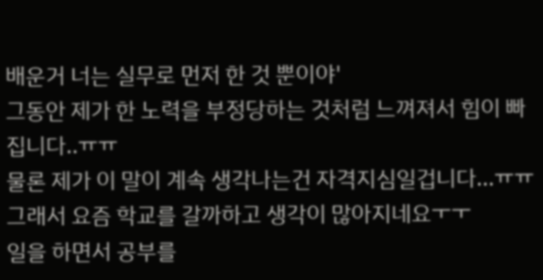배운거 너는 실무로 먼저 한 것 뿐이야'
그동안 제가 한 노력을 부정당하는 것처럼 느껴져서 힘이 빠집니다..ㅠㅠ
물론 제가 이 말이 계속 생각나는건 자격지심일겁니다...ㅠㅠ
그래서 요즘 학교를 갈까하고 생각이 많아지네요ㅜㅜ
일을 하면서 공부를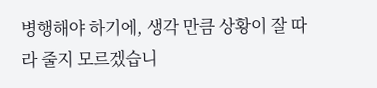병행해야 하기에, 생각 만큼 상황이 잘 따라 줄지 모르겠습니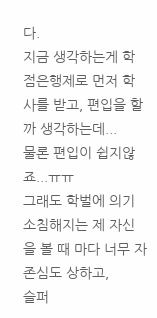다.
지금 생각하는게 학점은행제로 먼저 학사를 받고, 편입을 할까 생각하는데...
물론 편입이 쉽지않죠...ㅠㅠ
그래도 학벌에 의기소침해지는 제 자신을 볼 때 마다 너무 자존심도 상하고,
슬퍼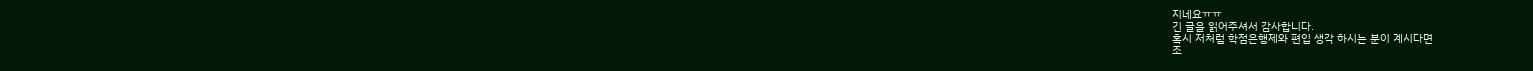지네요ㅠㅠ
긴 글을 읽어주셔서 감사합니다.
혹시 저처럼 학점은행제와 편입 생각 하시는 분이 계시다면
조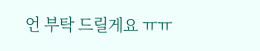언 부탁 드릴게요 ㅠㅠ